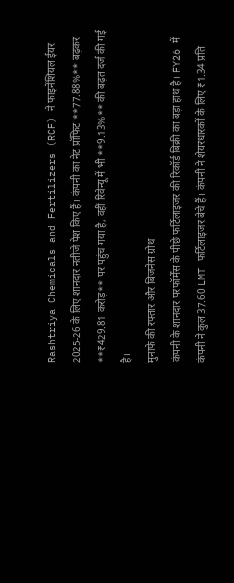Rashtriya Chemicals and Fertilizers (RCF) ने फाइनेंशियल ईयर 2025-26 के लिए शानदार नतीजे पेश किए हैं। कंपनी का नेट प्रॉफिट **77.88%** बढ़कर **₹429.81 करोड़** पर पहुंच गया है, वहीं रिवेन्यू में भी **9.13%** की बढ़त दर्ज की गई है।
मुनाफे की रफ्तार और बिजनेस ग्रोथ
कंपनी के शानदार परफॉर्मेंस के पीछे फर्टिलाइजर की रिकॉर्ड बिक्री का बड़ा हाथ है। FY26 में कंपनी ने कुल 37.60 LMT फर्टिलाइजर बेचे हैं। कंपनी ने शेयरधारकों के लिए ₹1.34 प्रति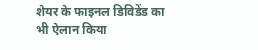शेयर के फाइनल डिविडेंड का भी ऐलान किया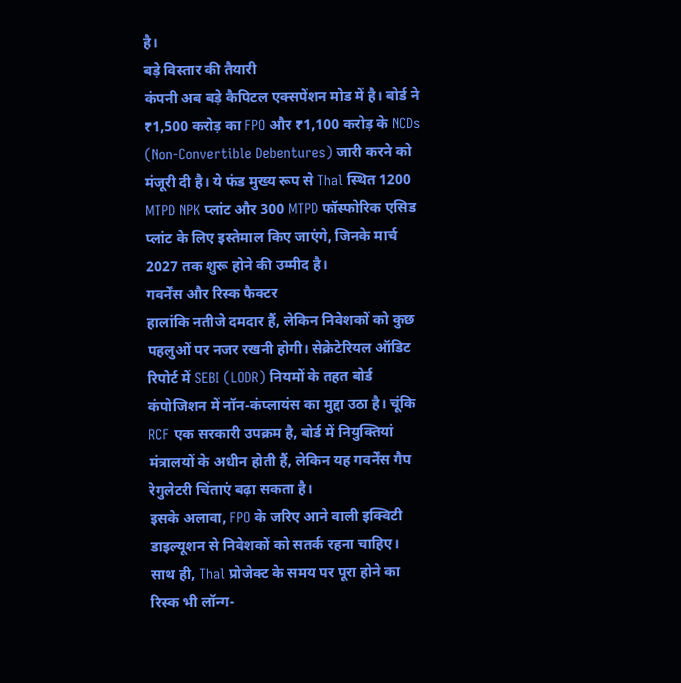है।
बड़े विस्तार की तैयारी
कंपनी अब बड़े कैपिटल एक्सपेंशन मोड में है। बोर्ड ने ₹1,500 करोड़ का FPO और ₹1,100 करोड़ के NCDs (Non-Convertible Debentures) जारी करने को मंजूरी दी है। ये फंड मुख्य रूप से Thal स्थित 1200 MTPD NPK प्लांट और 300 MTPD फॉस्फोरिक एसिड प्लांट के लिए इस्तेमाल किए जाएंगे, जिनके मार्च 2027 तक शुरू होने की उम्मीद है।
गवर्नेंस और रिस्क फैक्टर
हालांकि नतीजे दमदार हैं, लेकिन निवेशकों को कुछ पहलुओं पर नजर रखनी होगी। सेक्रेटेरियल ऑडिट रिपोर्ट में SEBI (LODR) नियमों के तहत बोर्ड कंपोजिशन में नॉन-कंप्लायंस का मुद्दा उठा है। चूंकि RCF एक सरकारी उपक्रम है, बोर्ड में नियुक्तियां मंत्रालयों के अधीन होती हैं, लेकिन यह गवर्नेंस गैप रेगुलेटरी चिंताएं बढ़ा सकता है।
इसके अलावा, FPO के जरिए आने वाली इक्विटी डाइल्यूशन से निवेशकों को सतर्क रहना चाहिए। साथ ही, Thal प्रोजेक्ट के समय पर पूरा होने का रिस्क भी लॉन्ग-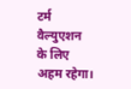टर्म वैल्युएशन के लिए अहम रहेगा।